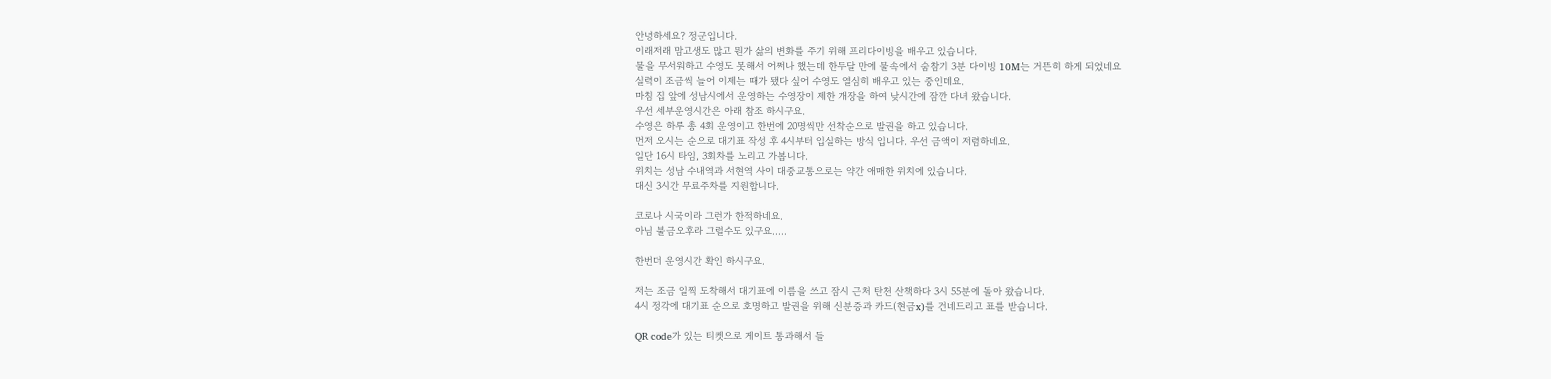안녕하세요? 정군입니다.
이래저래 맘고생도 많고 뭔가 삶의 변화를 주기 위해 프리다이빙을 배우고 있습니다.
물을 무서워하고 수영도 못해서 어쩌나 했는데 한두달 만에 물속에서 숨참기 3분 다이빙 10M는 거뜬히 하게 되었네요
실력이 조금씩 늘어 이제는 때가 됐다 싶어 수영도 열심히 배우고 있는 중인데요.
마침 집 앞에 성남시에서 운영하는 수영장이 제한 개장을 하여 낮시간에 잠깐 다녀 왔습니다.
우선 세부운영시간은 아래 참조 하시구요.
수영은 하루 총 4회 운영이고 한번에 20명씩만 선착순으로 발권을 하고 있습니다.
먼저 오시는 순으로 대기표 작성 후 4시부터 입실하는 방식 입니다. 우선 금액이 저렴하네요.
일단 16시 타임, 3회차를 노리고 가봅니다.
위치는 성남 수내역과 서현역 사이 대중교통으로는 약간 애매한 위치에 있습니다.
대신 3시간 무료주차를 지원합니다.

코로나 시국이라 그런가 한적하네요.
아님 불금오후라 그럴수도 있구요.....

한번더 운영시간 확인 하시구요.

저는 조금 일찍 도착해서 대기표에 이름을 쓰고 잠시 근처 탄천 산책하다 3시 55분에 돌아 왔습니다.
4시 정각에 대기표 순으로 호명하고 발권을 위해 신분증과 카드(현금x)를 건네드리고 표를 받습니다.

QR code가 있는 티켓으로 게이트 통과해서 들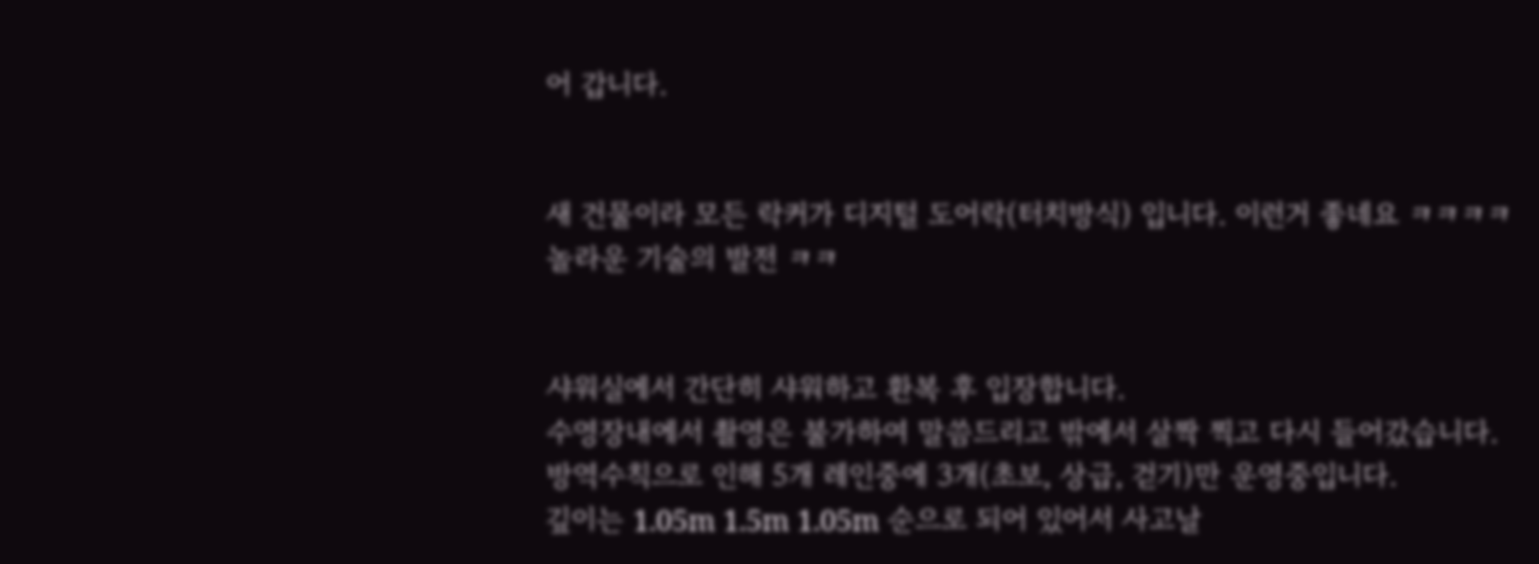어 갑니다.


새 건물이라 모든 락커가 디지털 도어락(터치방식) 입니다. 이런거 좋네요 ㅋㅋㅋㅋ
놀라운 기술의 발전 ㅋㅋ


샤워실에서 간단히 샤워하고 환복 후 입장합니다.
수영장내에서 촬영은 불가하여 말씀드리고 밖에서 살짝 찍고 다시 들어갔습니다.
방역수칙으로 인해 5개 레인중에 3개(초보, 상급, 걷기)만 운영중입니다.
깊이는 1.05m 1.5m 1.05m 순으로 되어 있어서 사고날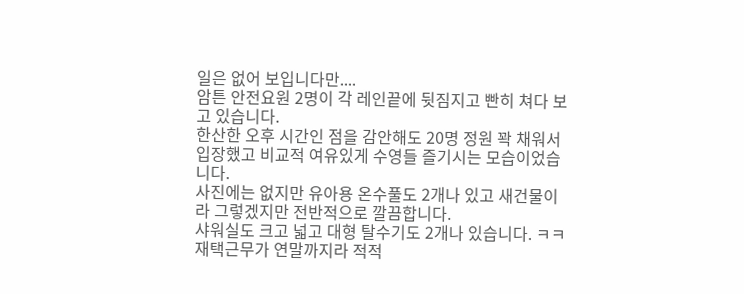일은 없어 보입니다만....
암튼 안전요원 2명이 각 레인끝에 뒷짐지고 빤히 쳐다 보고 있습니다.
한산한 오후 시간인 점을 감안해도 20명 정원 꽉 채워서 입장했고 비교적 여유있게 수영들 즐기시는 모습이었습니다.
사진에는 없지만 유아용 온수풀도 2개나 있고 새건물이라 그렇겠지만 전반적으로 깔끔합니다.
샤워실도 크고 넓고 대형 탈수기도 2개나 있습니다. ㅋㅋ
재택근무가 연말까지라 적적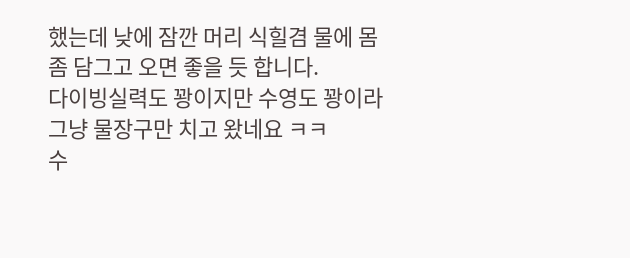했는데 낮에 잠깐 머리 식힐겸 물에 몸 좀 담그고 오면 좋을 듯 합니다.
다이빙실력도 꽝이지만 수영도 꽝이라 그냥 물장구만 치고 왔네요 ㅋㅋ
수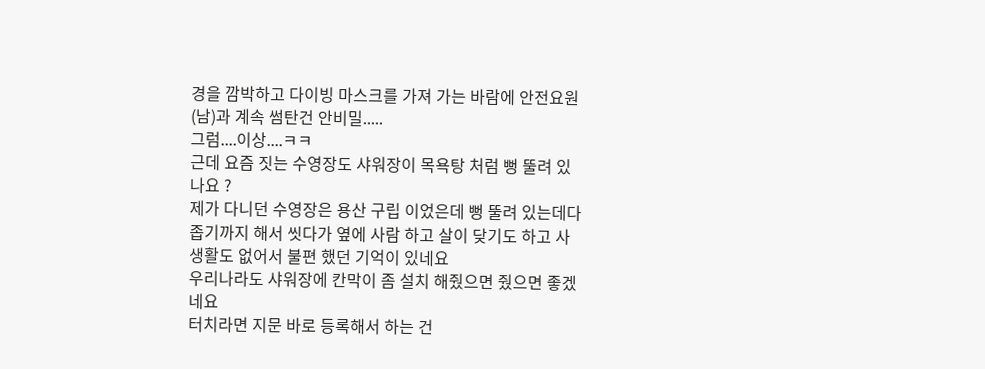경을 깜박하고 다이빙 마스크를 가져 가는 바람에 안전요원(남)과 계속 썸탄건 안비밀.....
그럼....이상....ㅋㅋ
근데 요즘 짓는 수영장도 샤워장이 목욕탕 처럼 뻥 뚤려 있나요 ?
제가 다니던 수영장은 용산 구립 이었은데 뻥 뚤려 있는데다 좁기까지 해서 씻다가 옆에 사람 하고 살이 닺기도 하고 사생활도 없어서 불편 했던 기억이 있네요
우리나라도 샤워장에 칸막이 좀 설치 해줬으면 줬으면 좋겠네요
터치라면 지문 바로 등록해서 하는 건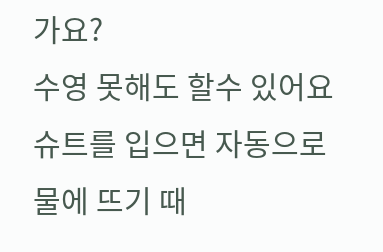가요?
수영 못해도 할수 있어요 슈트를 입으면 자동으로 물에 뜨기 때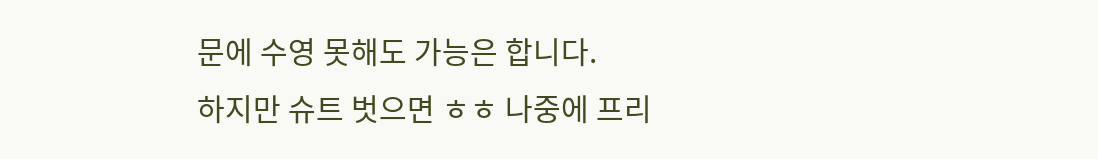문에 수영 못해도 가능은 합니다.
하지만 슈트 벗으면 ㅎㅎ 나중에 프리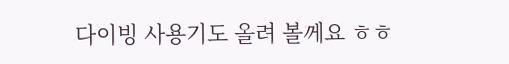다이빙 사용기도 올려 볼께요 ㅎㅎ